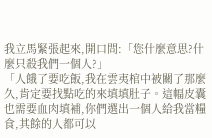我立馬緊張起來,開口問:「您什麼意思?什麼只殺我們一個人?」
「人餓了要吃飯,我在雲夷棺中被關了那麼久,肯定要找點吃的來填填肚子。這幅皮囊也需要血肉填補,你們選出一個人給我當糧食,其餘的人都可以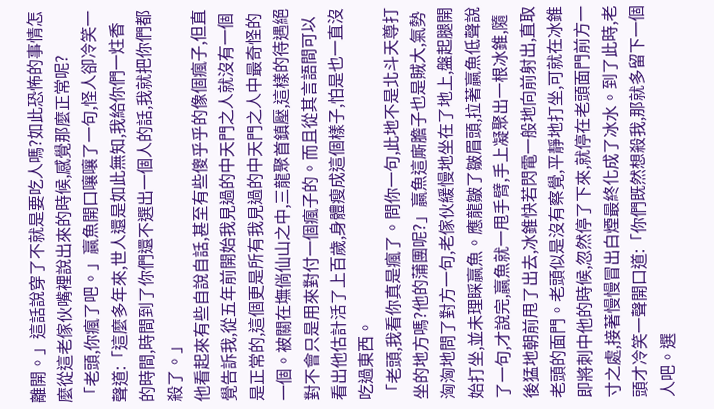離開。」這話說穿了不就是要吃人嗎?如此恐怖的事情怎麼從這老傢伙嘴裡說出來的時候,感覺那麼正常呢?
「老頭,你瘋了吧。」贏魚開口嚷嚷了一句,怪人卻冷笑一聲道:「這麼多年來,世人還是如此無知,我給你們一炷香的時間,時間到了你們還不選出一個人的話,我就把你們都殺了。」
他看起來有些自說自話,甚至有些傻乎乎的像個瘋子,但直覺告訴我,從五年前開始我見過的中天門之人就沒有一個是正常的,這個更是所有我見過的中天門之人中最奇怪的一個。被關在墲倘仙山之中,三龍聚首鎮壓,這樣的待遇絕對不會只是用來對付一個瘋子的。而且從其言語間可以看出他估計活了上百歲,身體瘦成這個樣子,怕是也一直沒吃過東西。
「老頭,我看你真是瘋了。問你一句,此地不是北斗天尊打坐的地方嗎?他的蒲團呢?」贏魚這廝膽子也是賊大,氣勢洶洶地問了對方一句,老傢伙緩慢地坐在了地上,盤起腿開始打坐,並未理睬贏魚。應龍皺了皺眉頭,拉著贏魚低聲說了一句,才說完,贏魚就一甩手臂,手上凝聚出一根冰錐,隨後猛地朝前甩了出去,冰錐快若閃電一般地向前射出,直取老頭的面門。老頭似是沒有察覺,平靜地打坐,可就在冰錐即將刺中他的時候,忽然停了下來,就停在老頭面門前方一寸之處,接著慢慢冒出白煙最終化成了冰水。到了此時,老頭才冷笑一聲開口道:「你們既然想殺我,那就多留下一個人吧。選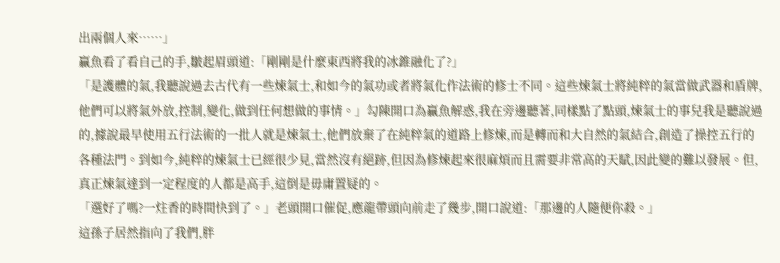出兩個人來……」
贏魚看了看自己的手,皺起眉頭道:「剛剛是什麼東西將我的冰錐融化了?」
「是護體的氣,我聽說過去古代有一些煉氣士,和如今的氣功或者將氣化作法術的修士不同。這些煉氣士將純粹的氣當做武器和盾牌,他們可以將氣外放,控制,變化,做到任何想做的事情。」勾陳開口為贏魚解惑,我在旁邊聽著,同樣點了點頭,煉氣士的事兒我是聽說過的,據說最早使用五行法術的一批人就是煉氣士,他們放棄了在純粹氣的道路上修煉,而是轉而和大自然的氣結合,創造了操控五行的各種法門。到如今,純粹的煉氣士已經很少見,當然沒有絕跡,但因為修煉起來很麻煩而且需要非常高的天賦,因此變的難以發展。但,真正煉氣達到一定程度的人都是高手,這倒是毋庸置疑的。
「選好了嗎?一炷香的時間快到了。」老頭開口催促,應龍帶頭向前走了幾步,開口說道:「那邊的人隨便你殺。」
這孫子居然指向了我們,胖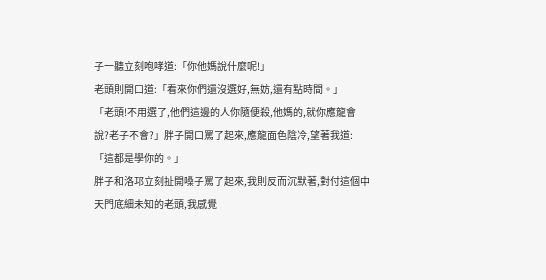子一聽立刻咆哮道:「你他媽說什麼呢!」
老頭則開口道:「看來你們還沒選好,無妨,還有點時間。」
「老頭!不用選了,他們這邊的人你隨便殺,他媽的,就你應龍會說?老子不會?」胖子開口罵了起來,應龍面色陰冷,望著我道:「這都是學你的。」
胖子和洛邛立刻扯開嗓子罵了起來,我則反而沉默著,對付這個中天門底細未知的老頭,我感覺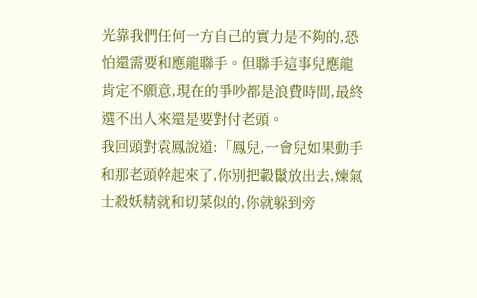光靠我們任何一方自己的實力是不夠的,恐怕還需要和應龍聯手。但聯手這事兒應龍肯定不願意,現在的爭吵都是浪費時間,最終選不出人來還是要對付老頭。
我回頭對袁鳳說道:「鳳兒,一會兒如果動手和那老頭幹起來了,你別把轂鬣放出去,煉氣士殺妖精就和切菜似的,你就躲到旁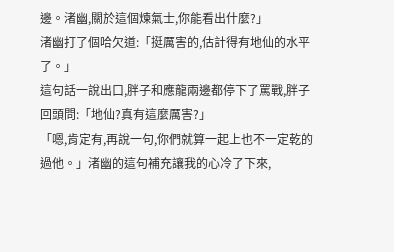邊。渚幽,關於這個煉氣士,你能看出什麼?」
渚幽打了個哈欠道:「挺厲害的,估計得有地仙的水平了。」
這句話一說出口,胖子和應龍兩邊都停下了罵戰,胖子回頭問:「地仙?真有這麼厲害?」
「嗯,肯定有,再說一句,你們就算一起上也不一定乾的過他。」渚幽的這句補充讓我的心冷了下來,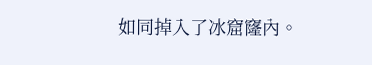如同掉入了冰窟窿內。